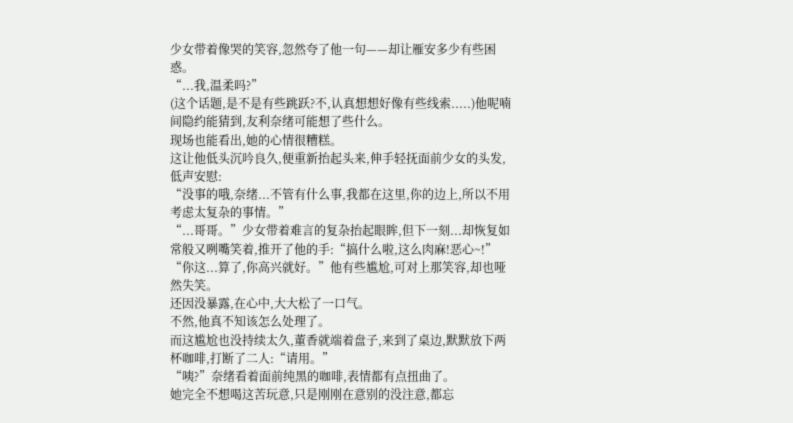少女带着像哭的笑容,忽然夸了他一句——却让雁安多少有些困惑。
“...我,温柔吗?”
(这个话题,是不是有些跳跃?不,认真想想好像有些线索.....)他呢喃间隐约能猜到,友利奈绪可能想了些什么。
现场也能看出,她的心情很糟糕。
这让他低头沉吟良久,便重新抬起头来,伸手轻抚面前少女的头发,低声安慰:
“没事的哦,奈绪...不管有什么事,我都在这里,你的边上,所以不用考虑太复杂的事情。”
“...哥哥。”少女带着难言的复杂抬起眼眸,但下一刻...却恢复如常般又咧嘴笑着,推开了他的手:“搞什么啦,这么肉麻!恶心~!”
“你这...算了,你高兴就好。”他有些尴尬,可对上那笑容,却也哑然失笑。
还因没暴露,在心中,大大松了一口气。
不然,他真不知该怎么处理了。
而这尴尬也没持续太久,董香就端着盘子,来到了桌边,默默放下两杯咖啡,打断了二人:“请用。”
“咦?”奈绪看着面前纯黑的咖啡,表情都有点扭曲了。
她完全不想喝这苦玩意,只是刚刚在意别的没注意,都忘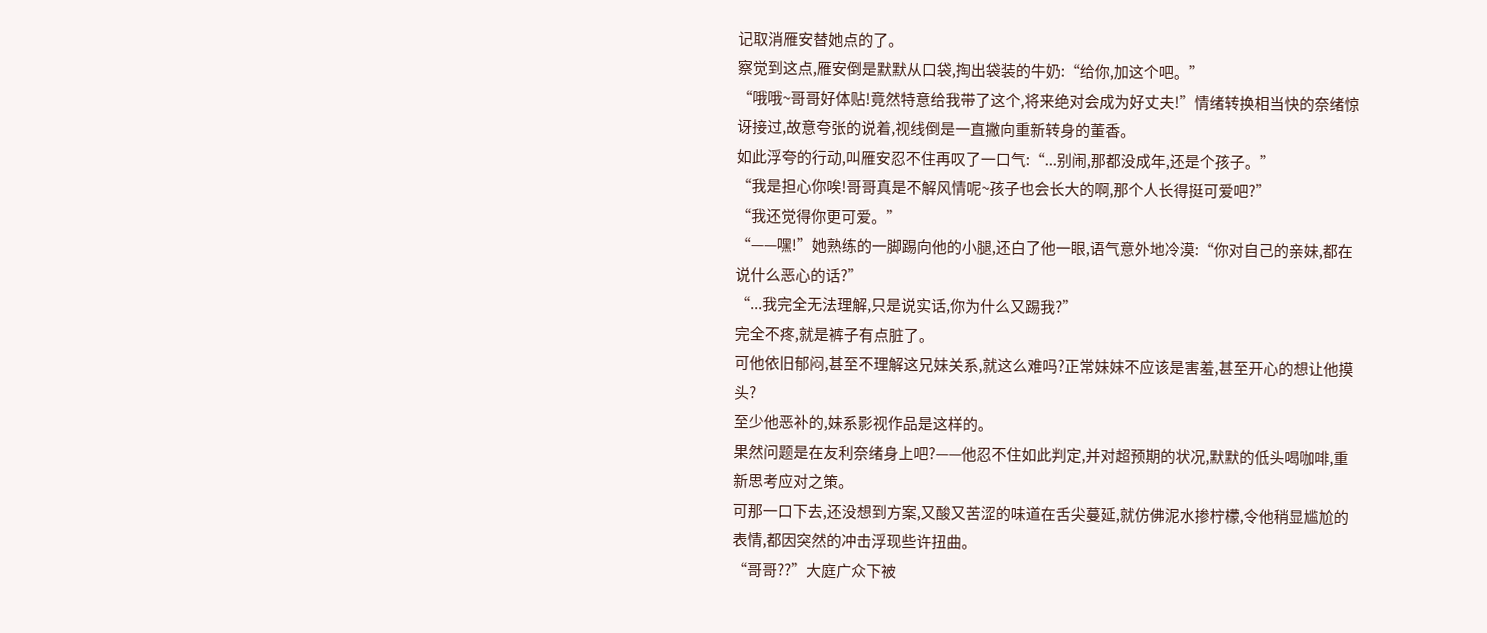记取消雁安替她点的了。
察觉到这点,雁安倒是默默从口袋,掏出袋装的牛奶:“给你,加这个吧。”
“哦哦~哥哥好体贴!竟然特意给我带了这个,将来绝对会成为好丈夫!”情绪转换相当快的奈绪惊讶接过,故意夸张的说着,视线倒是一直撇向重新转身的董香。
如此浮夸的行动,叫雁安忍不住再叹了一口气:“...别闹,那都没成年,还是个孩子。”
“我是担心你唉!哥哥真是不解风情呢~孩子也会长大的啊,那个人长得挺可爱吧?”
“我还觉得你更可爱。”
“——嘿!”她熟练的一脚踢向他的小腿,还白了他一眼,语气意外地冷漠:“你对自己的亲妹,都在说什么恶心的话?”
“...我完全无法理解,只是说实话,你为什么又踢我?”
完全不疼,就是裤子有点脏了。
可他依旧郁闷,甚至不理解这兄妹关系,就这么难吗?正常妹妹不应该是害羞,甚至开心的想让他摸头?
至少他恶补的,妹系影视作品是这样的。
果然问题是在友利奈绪身上吧?——他忍不住如此判定,并对超预期的状况,默默的低头喝咖啡,重新思考应对之策。
可那一口下去,还没想到方案,又酸又苦涩的味道在舌尖蔓延,就仿佛泥水掺柠檬,令他稍显尴尬的表情,都因突然的冲击浮现些许扭曲。
“哥哥??”大庭广众下被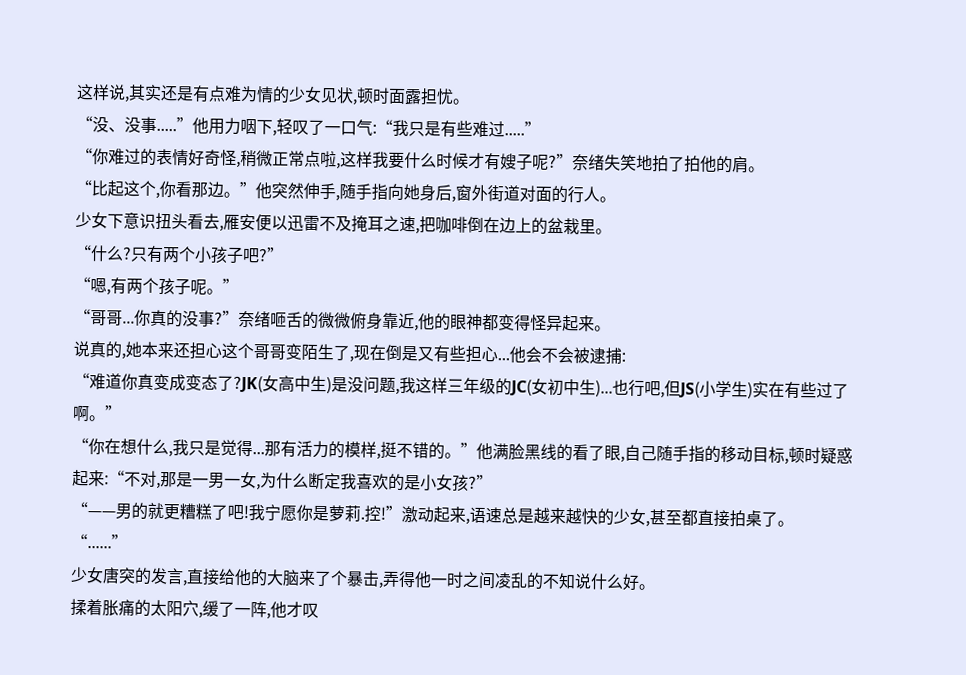这样说,其实还是有点难为情的少女见状,顿时面露担忧。
“没、没事.....”他用力咽下,轻叹了一口气:“我只是有些难过.....”
“你难过的表情好奇怪,稍微正常点啦,这样我要什么时候才有嫂子呢?”奈绪失笑地拍了拍他的肩。
“比起这个,你看那边。”他突然伸手,随手指向她身后,窗外街道对面的行人。
少女下意识扭头看去,雁安便以迅雷不及掩耳之速,把咖啡倒在边上的盆栽里。
“什么?只有两个小孩子吧?”
“嗯,有两个孩子呢。”
“哥哥...你真的没事?”奈绪咂舌的微微俯身靠近,他的眼神都变得怪异起来。
说真的,她本来还担心这个哥哥变陌生了,现在倒是又有些担心...他会不会被逮捕:
“难道你真变成变态了?JK(女高中生)是没问题,我这样三年级的JC(女初中生)...也行吧,但JS(小学生)实在有些过了啊。”
“你在想什么,我只是觉得...那有活力的模样,挺不错的。”他满脸黑线的看了眼,自己随手指的移动目标,顿时疑惑起来:“不对,那是一男一女,为什么断定我喜欢的是小女孩?”
“——男的就更糟糕了吧!我宁愿你是萝莉.控!”激动起来,语速总是越来越快的少女,甚至都直接拍桌了。
“......”
少女唐突的发言,直接给他的大脑来了个暴击,弄得他一时之间凌乱的不知说什么好。
揉着胀痛的太阳穴,缓了一阵,他才叹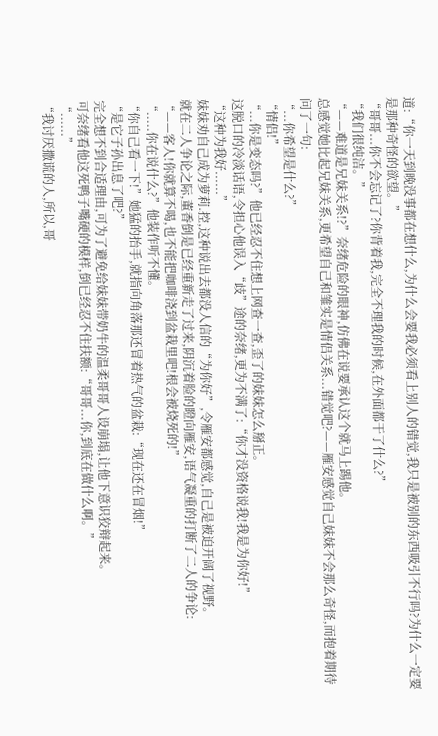道:“你一天到晚没事都在想什么,为什么会要我必须看上别人的错觉,我只是被别的东西吸引不行吗?为什么一定要是那种奇怪的欲望。”
“哥哥...你不会忘记了?你背着我,完全不理我的时候,在外面都干了什么?”
“我们很纯洁。”
“——难道是兄妹关系!?”奈绪危险的眼神,仿佛在说要承认这个就马上踢他。
总感觉她比起兄妹关系,更希望自己和雏实是情侣关系...错觉吧?——雁安感觉自己妹妹不会那么奇怪,而抱着期待问了一句:
“...你希望是什么?”
“情侣!”
“...你是变态吗?”他已经忍不住想上网查一查,歪了的妹妹怎么掰正。
这脱口的冷淡话语,令担心他误入“歧”途的奈绪,更为不满了:“你才没资格说我!我是为你好!”
“这种为我好......”
妹妹劝自己成为萝莉.控,这种说出去都没人信的“为你好”,令雁安都感觉,自己是被迫开阔了视野。
就在二人争论之际,董香倒是已经重新走了过来,阴沉着脸的瞪向雁安,语气凝重的打断了二人的争论:
“——客人!你就算不喝,也不能把咖啡浇到盆栽里吧!根会被烧死的!”
“.....你在说什么?”他装作听不懂。
“你自己看一下!”她猛的抬手,就指向角落那还冒着热气的盆栽:“现在还在冒烟!”
“是它子孙出息了吧?”
完全想不到合适理由,可为了避免给妹妹带奶牛的温柔哥哥人设崩塌,让他下意识狡辩起来。
可奈绪看他这死鸭子嘴硬的模样,倒已经忍不住扶额:“哥哥...你,到底在做什么啊。”
“......”
“我讨厌撒谎的人,所以,哥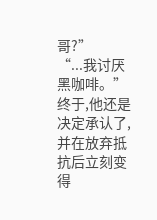哥?”
“...我讨厌黑咖啡。”终于,他还是决定承认了,并在放弃抵抗后立刻变得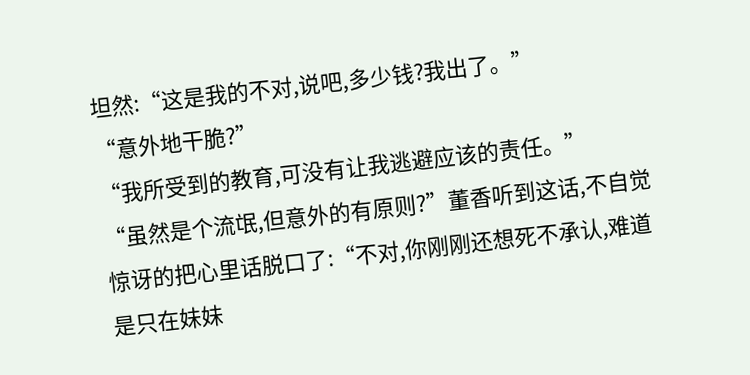坦然:“这是我的不对,说吧,多少钱?我出了。”
“意外地干脆?”
“我所受到的教育,可没有让我逃避应该的责任。”
“虽然是个流氓,但意外的有原则?”董香听到这话,不自觉惊讶的把心里话脱口了:“不对,你刚刚还想死不承认,难道是只在妹妹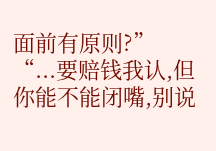面前有原则?”
“...要赔钱我认,但你能不能闭嘴,别说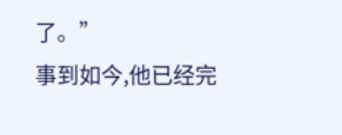了。”
事到如今,他已经完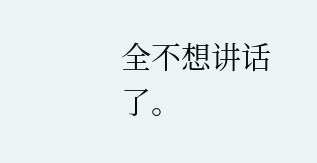全不想讲话了。